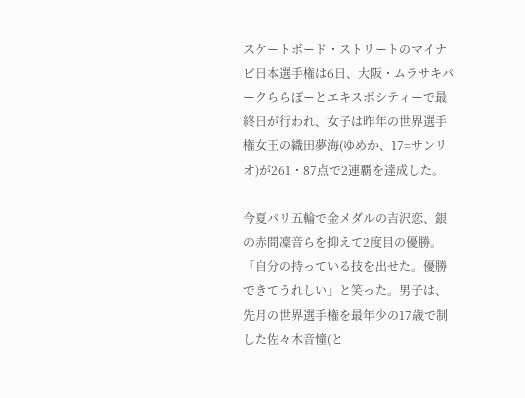スケートボード・ストリートのマイナビ日本選手権は6日、大阪・ムラサキパークららぽーとエキスポシティーで最終日が行われ、女子は昨年の世界選手権女王の織田夢海(ゆめか、17=サンリオ)が261・87点で2連覇を達成した。

今夏パリ五輪で金メダルの吉沢恋、銀の赤間凜音らを抑えて2度目の優勝。「自分の持っている技を出せた。優勝できてうれしい」と笑った。男子は、先月の世界選手権を最年少の17歳で制した佐々木音憧(と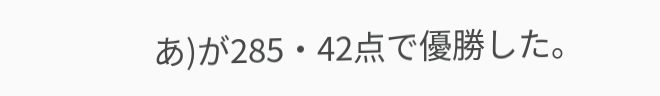あ)が285・42点で優勝した。